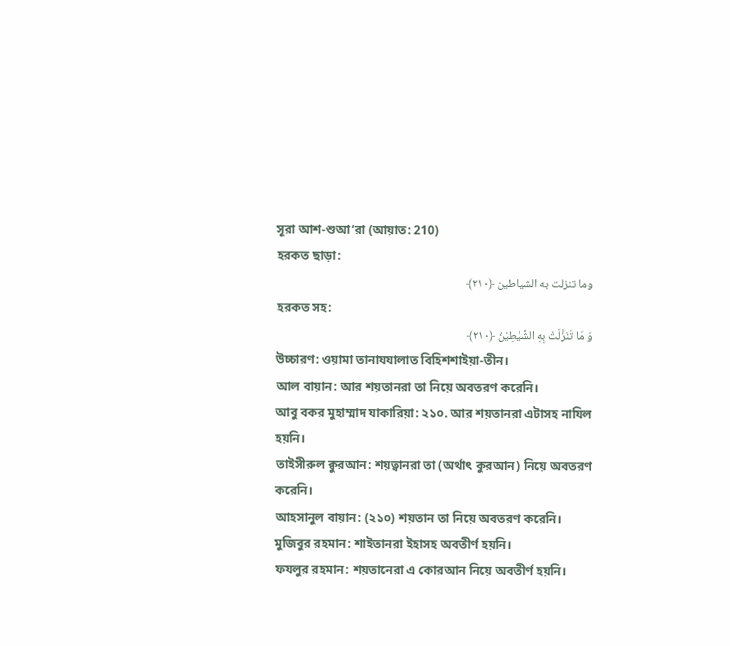সূরা আশ-শুআ‘রা (আয়াত: 210)
হরকত ছাড়া:
وما تنزلت به الشياطين ﴿٢١٠﴾
হরকত সহ:
وَ مَا تَنَزَّلَتْ بِهِ الشَّیٰطِیْنُ ﴿۲۱۰﴾
উচ্চারণ: ওয়ামা তানাযযালাত বিহিশশাইয়া-তীন।
আল বায়ান: আর শয়তানরা তা নিয়ে অবতরণ করেনি।
আবু বকর মুহাম্মাদ যাকারিয়া: ২১০. আর শয়তানরা এটাসহ নাযিল হয়নি।
তাইসীরুল ক্বুরআন: শয়ত্বানরা তা (অর্থাৎ কুরআন) নিয়ে অবতরণ করেনি।
আহসানুল বায়ান: (২১০) শয়তান তা নিয়ে অবতরণ করেনি।
মুজিবুর রহমান: শাইতানরা ইহাসহ অবতীর্ণ হয়নি।
ফযলুর রহমান: শয়তানেরা এ কোরআন নিয়ে অবতীর্ণ হয়নি।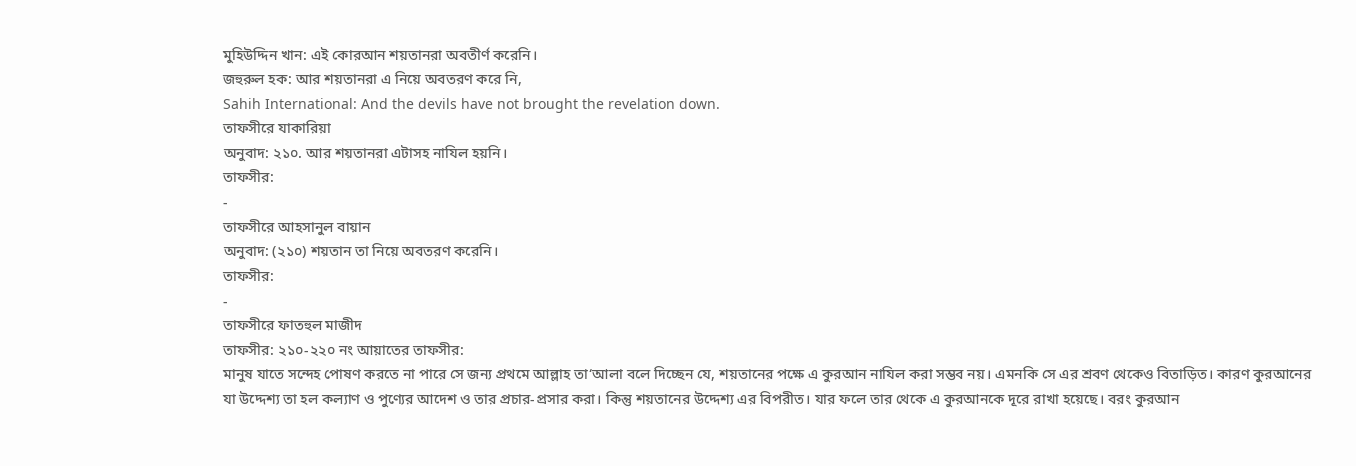মুহিউদ্দিন খান: এই কোরআন শয়তানরা অবতীর্ণ করেনি।
জহুরুল হক: আর শয়তানরা এ নিয়ে অবতরণ করে নি,
Sahih International: And the devils have not brought the revelation down.
তাফসীরে যাকারিয়া
অনুবাদ: ২১০. আর শয়তানরা এটাসহ নাযিল হয়নি।
তাফসীর:
-
তাফসীরে আহসানুল বায়ান
অনুবাদ: (২১০) শয়তান তা নিয়ে অবতরণ করেনি।
তাফসীর:
-
তাফসীরে ফাতহুল মাজীদ
তাফসীর: ২১০-২২০ নং আয়াতের তাফসীর:
মানুষ যাতে সন্দেহ পোষণ করতে না পারে সে জন্য প্রথমে আল্লাহ তা‘আলা বলে দিচ্ছেন যে, শয়তানের পক্ষে এ কুরআন নাযিল করা সম্ভব নয়। এমনকি সে এর শ্রবণ থেকেও বিতাড়িত। কারণ কুরআনের যা উদ্দেশ্য তা হল কল্যাণ ও পুণ্যের আদেশ ও তার প্রচার-প্রসার করা। কিন্তু শয়তানের উদ্দেশ্য এর বিপরীত। যার ফলে তার থেকে এ কুরআনকে দূরে রাখা হয়েছে। বরং কুরআন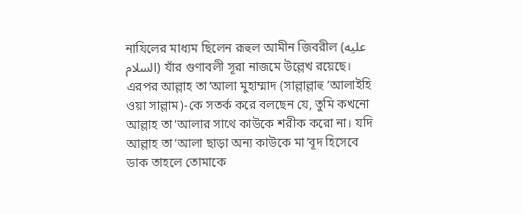নাযিলের মাধ্যম ছিলেন রূহুল আমীন জিবরীল (عليه السلام) যাঁর গুণাবলী সূরা নাজমে উল্লেখ রয়েছে।
এরপর আল্লাহ তা‘আলা মুহাম্মাদ (সাল্লাল্লাহু ‘আলাইহি ওয়া সাল্লাম)-কে সতর্ক করে বলছেন যে, তুমি কখনো আল্লাহ তা‘আলার সাথে কাউকে শরীক করো না। যদি আল্লাহ তা‘আলা ছাড়া অন্য কাউকে মা‘বূদ হিসেবে ডাক তাহলে তোমাকে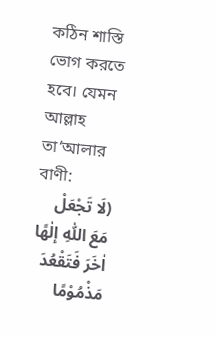কঠিন শাস্তি ভোগ করতে হবে। যেমন আল্লাহ তা‘আলার বাণী:
(لَا تَجْعَلْ مَعَ اللّٰهِ إلٰهًا اٰخَرَ فَتَقْعُدَ مَذْمُوْمًا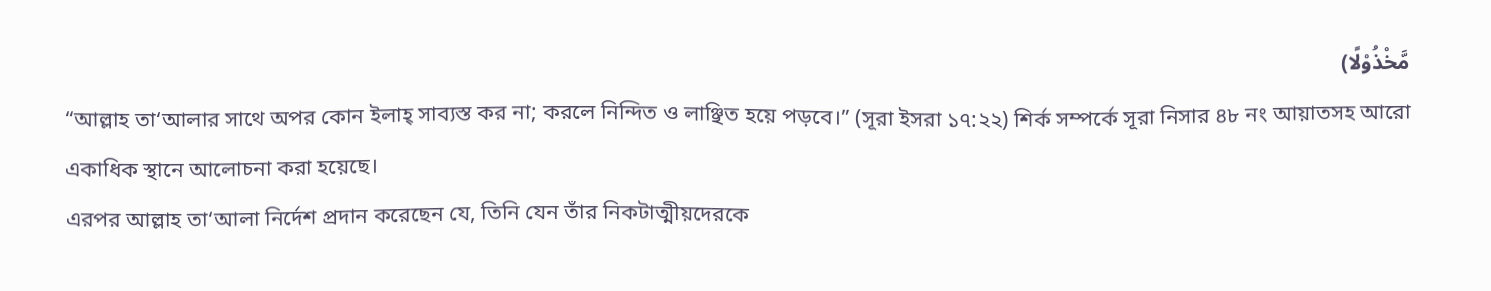مَّخْذُوْلًا)
“আল্লাহ তা‘আলার সাথে অপর কোন ইলাহ্ সাব্যস্ত কর না; করলে নিন্দিত ও লাঞ্ছিত হয়ে পড়বে।” (সূরা ইসরা ১৭:২২) শির্ক সম্পর্কে সূরা নিসার ৪৮ নং আয়াতসহ আরো একাধিক স্থানে আলোচনা করা হয়েছে।
এরপর আল্লাহ তা‘আলা নির্দেশ প্রদান করেছেন যে, তিনি যেন তাঁর নিকটাত্মীয়দেরকে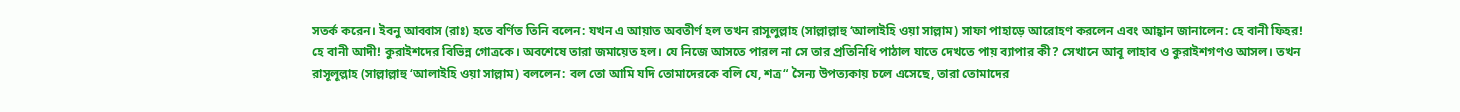সতর্ক করেন। ইবনু আব্বাস (রাঃ) হতে বর্ণিত তিনি বলেন: যখন এ আয়াত অবতীর্ণ হল তখন রাসূলুল্লাহ (সাল্লাল্লাহু ‘আলাইহি ওয়া সাল্লাম) সাফা পাহাড়ে আরোহণ করলেন এবং আহ্বান জানালেন: হে বানী ফিহর! হে বানী আদী! কুরাইশদের বিভিন্ন গোত্রকে। অবশেষে তারা জমায়েত হল। যে নিজে আসতে পারল না সে তার প্রতিনিধি পাঠাল যাতে দেখতে পায় ব্যাপার কী? সেখানে আবূ লাহাব ও কুরাইশগণও আসল। তখন রাসূলূল্লাহ (সাল্লাল্লাহু ‘আলাইহি ওয়া সাল্লাম) বললেন: বল তো আমি যদি তোমাদেরকে বলি যে, শত্র“ সৈন্য উপত্যকায় চলে এসেছে, তারা তোমাদের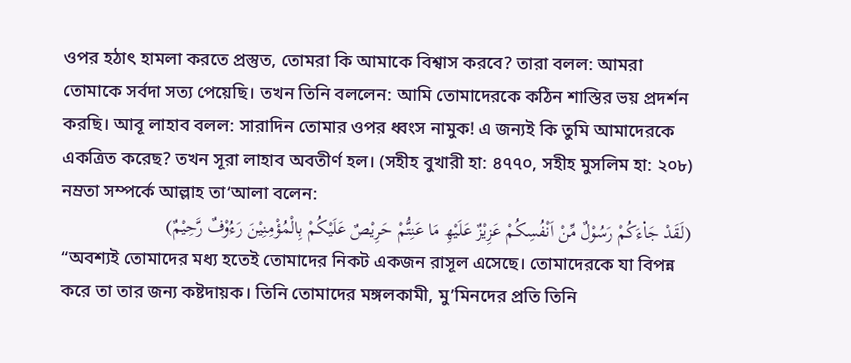ওপর হঠাৎ হামলা করতে প্রস্তুত, তোমরা কি আমাকে বিশ্বাস করবে? তারা বলল: আমরা তোমাকে সর্বদা সত্য পেয়েছি। তখন তিনি বললেন: আমি তোমাদেরকে কঠিন শাস্তির ভয় প্রদর্শন করছি। আবূ লাহাব বলল: সারাদিন তোমার ওপর ধ্বংস নামুক! এ জন্যই কি তুমি আমাদেরকে একত্রিত করেছ? তখন সূরা লাহাব অবতীর্ণ হল। (সহীহ বুখারী হা: ৪৭৭০, সহীহ মুসলিম হা: ২০৮)
নম্রতা সম্পর্কে আল্লাহ তা‘আলা বলেন:
(لَقَدْ جَا۬ءَکُمْ رَسُوْلٌ مِّنْ اَنْفُسِکُمْ عَزِیْزٌ عَلَیْھِ مَا عَنِتُّمْ حَرِیْصٌ عَلَیْکُمْ بِالْمُؤْمِنِیْنَ رَءُوْفٌ رَّحِیْمٌ)
“অবশ্যই তোমাদের মধ্য হতেই তোমাদের নিকট একজন রাসূল এসেছে। তোমাদেরকে যা বিপন্ন করে তা তার জন্য কষ্টদায়ক। তিনি তোমাদের মঙ্গলকামী, মু’মিনদের প্রতি তিনি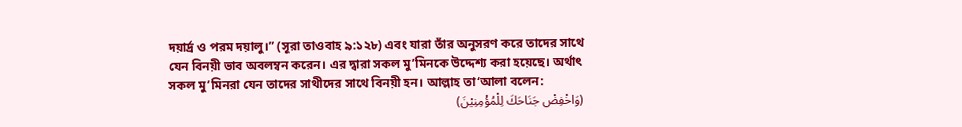দয়ার্দ্র ও পরম দয়ালু।” (সূরা তাওবাহ ৯:১২৮) এবং যারা তাঁর অনুসরণ করে তাদের সাথে যেন বিনয়ী ভাব অবলম্বন করেন। এর দ্বারা সকল মু’মিনকে উদ্দেশ্য করা হয়েছে। অর্থাৎ সকল মু’মিনরা যেন তাদের সাথীদের সাথে বিনয়ী হন। আল্লাহ তা‘আলা বলেন:
(وَاخْفِضْ جَنَاحَكَ لِلْمُؤْمِنِيْنَ)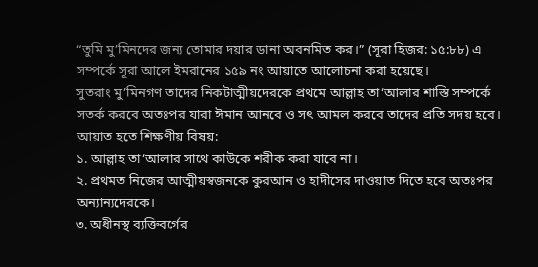“তুমি মু’মিনদের জন্য তোমার দয়ার ডানা অবনমিত কর।” (সূরা হিজর: ১৫:৮৮) এ সম্পর্কে সূরা আলে ইমরানের ১৫৯ নং আয়াতে আলোচনা করা হয়েছে।
সুতরাং মু’মিনগণ তাদের নিকটাত্মীয়দেরকে প্রথমে আল্লাহ তা‘আলার শাস্তি সম্পর্কে সতর্ক করবে অতঃপর যারা ঈমান আনবে ও সৎ আমল করবে তাদের প্রতি সদয় হবে।
আয়াত হতে শিক্ষণীয় বিষয়:
১. আল্লাহ তা‘আলার সাথে কাউকে শরীক করা যাবে না।
২. প্রথমত নিজের আত্মীয়স্বজনকে কুরআন ও হাদীসের দাওয়াত দিতে হবে অতঃপর অন্যান্যদেরকে।
৩. অধীনস্থ ব্যক্তিবর্গের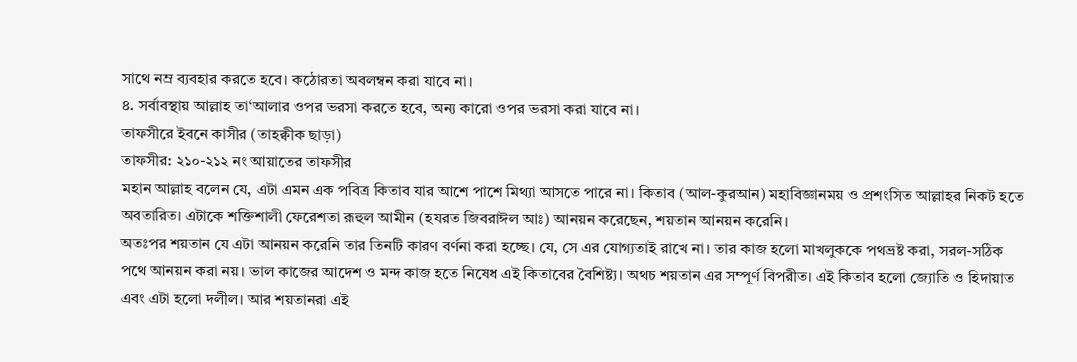সাথে নম্র ব্যবহার করতে হবে। কঠোরতা অবলম্বন করা যাবে না।
৪. সর্বাবস্থায় আল্লাহ তা‘আলার ওপর ভরসা করতে হবে, অন্য কারো ওপর ভরসা করা যাবে না।
তাফসীরে ইবনে কাসীর (তাহক্বীক ছাড়া)
তাফসীর: ২১০-২১২ নং আয়াতের তাফসীর
মহান আল্লাহ বলেন যে, এটা এমন এক পবিত্র কিতাব যার আশে পাশে মিথ্যা আসতে পারে না। কিতাব (আল-কুরআন) মহাবিজ্ঞানময় ও প্রশংসিত আল্লাহর নিকট হতে অবতারিত। এটাকে শক্তিশালী ফেরেশতা রূহুল আমীন (হযরত জিবরাঈল আঃ) আনয়ন করেছেন, শয়তান আনয়ন করেনি।
অতঃপর শয়তান যে এটা আনয়ন করেনি তার তিনটি কারণ বর্ণনা করা হচ্ছে। যে, সে এর যোগ্যতাই রাখে না। তার কাজ হলো মাখলুককে পথভ্রষ্ট করা, সরল-সঠিক পথে আনয়ন করা নয়। ভাল কাজের আদেশ ও মন্দ কাজ হতে নিষেধ এই কিতাবের বৈশিষ্ট্য। অথচ শয়তান এর সম্পূর্ণ বিপরীত। এই কিতাব হলো জ্যোতি ও হিদায়াত এবং এটা হলো দলীল। আর শয়তানরা এই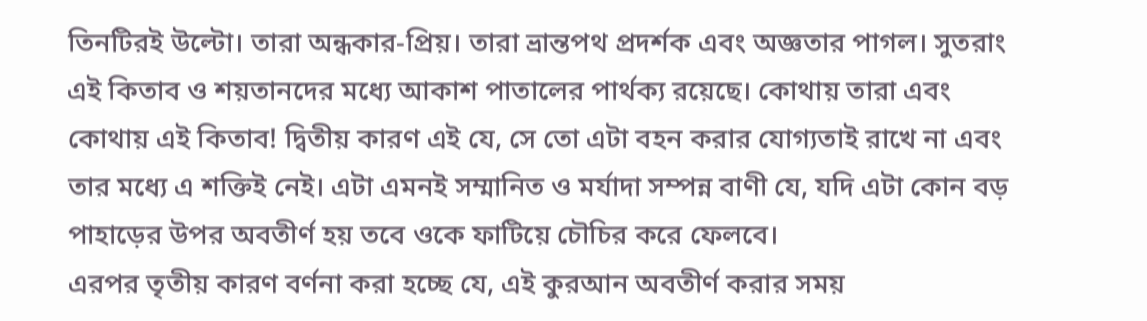তিনটিরই উল্টো। তারা অন্ধকার-প্রিয়। তারা ভ্রান্তপথ প্রদর্শক এবং অজ্ঞতার পাগল। সুতরাং এই কিতাব ও শয়তানদের মধ্যে আকাশ পাতালের পার্থক্য রয়েছে। কোথায় তারা এবং কোথায় এই কিতাব! দ্বিতীয় কারণ এই যে, সে তো এটা বহন করার যোগ্যতাই রাখে না এবং তার মধ্যে এ শক্তিই নেই। এটা এমনই সম্মানিত ও মর্যাদা সম্পন্ন বাণী যে, যদি এটা কোন বড় পাহাড়ের উপর অবতীর্ণ হয় তবে ওকে ফাটিয়ে চৌচির করে ফেলবে।
এরপর তৃতীয় কারণ বর্ণনা করা হচ্ছে যে, এই কুরআন অবতীর্ণ করার সময়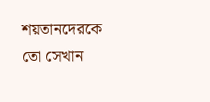শয়তানদেরকে তো সেখান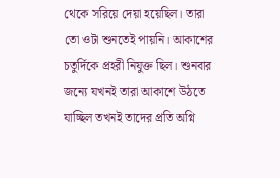থেকে সরিয়ে দেয়া হয়েছিল। তারা তো ওটা শুনতেই পায়নি। আকাশের চতুর্দিকে প্রহরী নিযুক্ত ছিল। শুনবার জন্যে যখনই তারা আকাশে উঠতে যাচ্ছিল তখনই তাদের প্রতি অগ্নি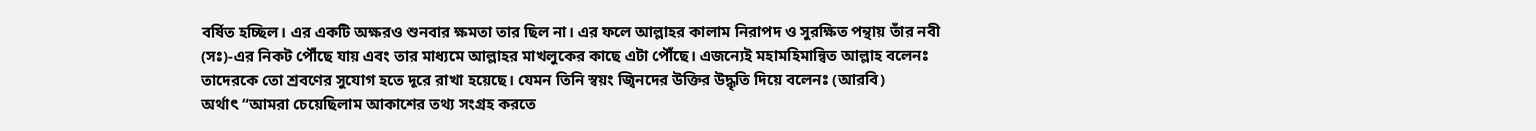বর্ষিত হচ্ছিল। এর একটি অক্ষরও শুনবার ক্ষমতা তার ছিল না। এর ফলে আল্লাহর কালাম নিরাপদ ও সুরক্ষিত পন্থায় তাঁর নবী (সঃ)-এর নিকট পৌঁছে যায় এবং তার মাধ্যমে আল্লাহর মাখলুকের কাছে এটা পৌঁছে। এজন্যেই মহামহিমান্বিত আল্লাহ বলেনঃ তাদেরকে তো শ্রবণের সুযোগ হতে দূরে রাখা হয়েছে। যেমন তিনি স্বয়ং জ্বিনদের উক্তির উদ্ধৃতি দিয়ে বলেনঃ (আরবি)
অর্থাৎ “আমরা চেয়েছিলাম আকাশের তথ্য সংগ্রহ করতে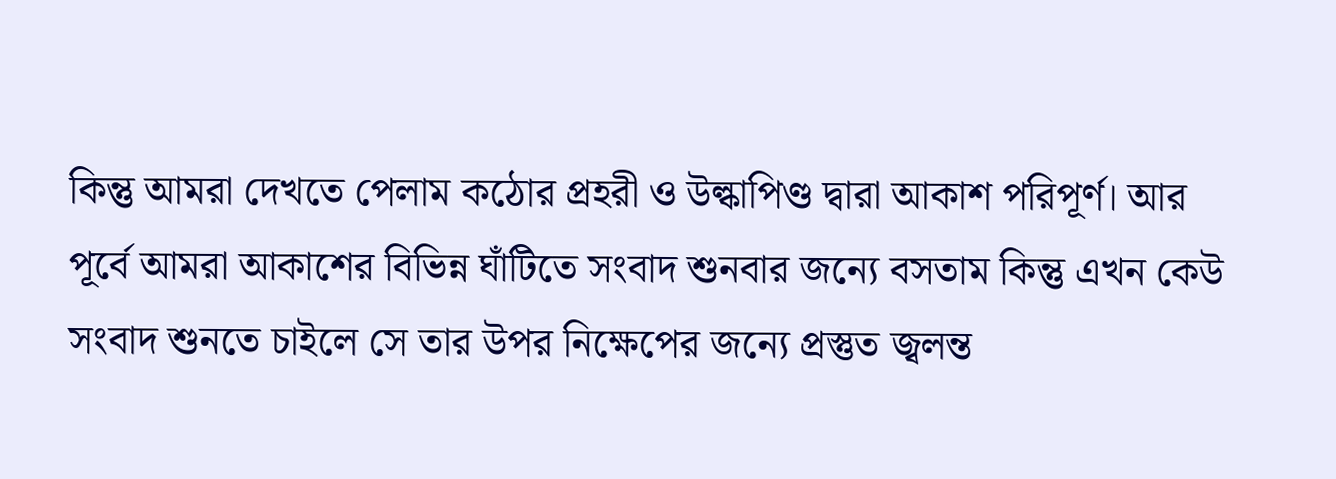কিন্তু আমরা দেখতে পেলাম কঠোর প্রহরী ও উল্কাপিণ্ড দ্বারা আকাশ পরিপূর্ণ। আর পূর্বে আমরা আকাশের বিভিন্ন ঘাঁটিতে সংবাদ শুনবার জন্যে বসতাম কিন্তু এখন কেউ সংবাদ শুনতে চাইলে সে তার উপর নিক্ষেপের জন্যে প্রস্তুত জ্বলন্ত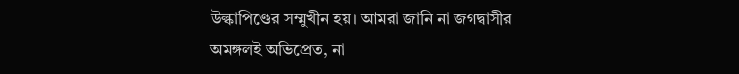উল্কাপিণ্ডের সম্মুখীন হয়। আমরা জানি না জগদ্বাসীর অমঙ্গলই অভিপ্রেত, না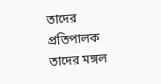তাদের প্রতিপালক তাদের মঙ্গল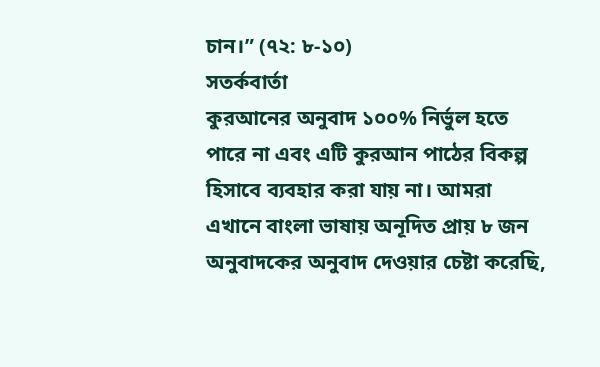চান।” (৭২: ৮-১০)
সতর্কবার্তা
কুরআনের অনুবাদ ১০০% নির্ভুল হতে পারে না এবং এটি কুরআন পাঠের বিকল্প হিসাবে ব্যবহার করা যায় না। আমরা এখানে বাংলা ভাষায় অনূদিত প্রায় ৮ জন অনুবাদকের অনুবাদ দেওয়ার চেষ্টা করেছি,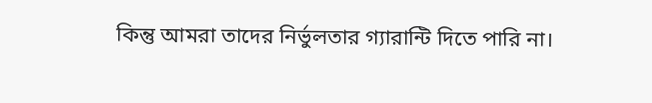কিন্তু আমরা তাদের নির্ভুলতার গ্যারান্টি দিতে পারি না।